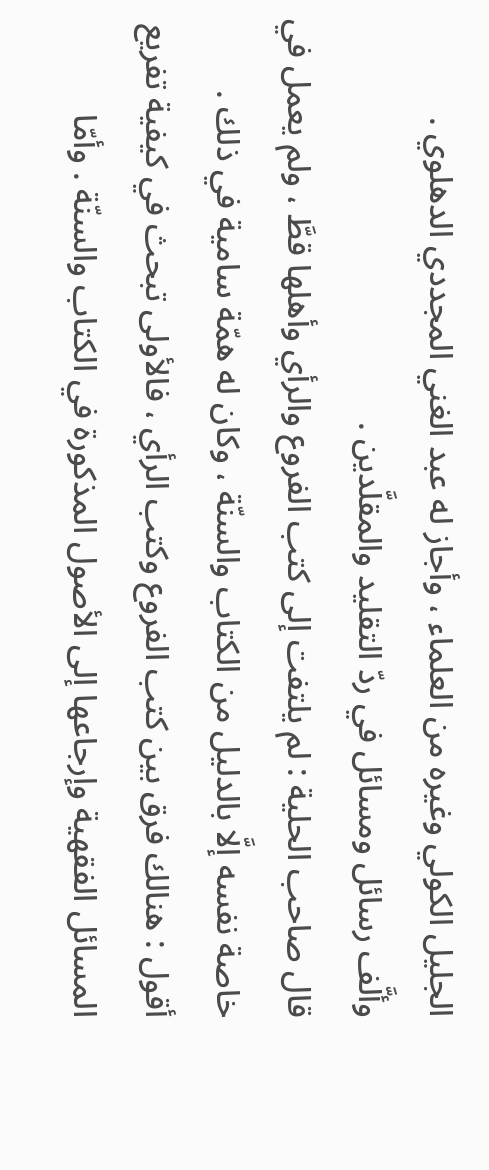الجليل الكولي وغيره من العلماء ، وأجاز له عبد الغني المجددي الدهلوي .
وألَّف رسائل ومسائل في ردّ التقليد والمقلَّدين .
قال صاحب الحلية : لم يلتفت إلى كتب الفروع والرأي وأهلها قطَّ ، ولم يعمل في خاصة نفسه إلَّا بالدليل من الكتاب والسنّة ، وكان له همّة سامية في ذلك .
أقول : هنالك فرق بين كتب الفروع وكتب الرأي ، فالأولى تبحث في كيفية تفريع المسائل الفقهية وإرجاعها إلى الأصول المذكورة في الكتاب والسنّة . وأمّا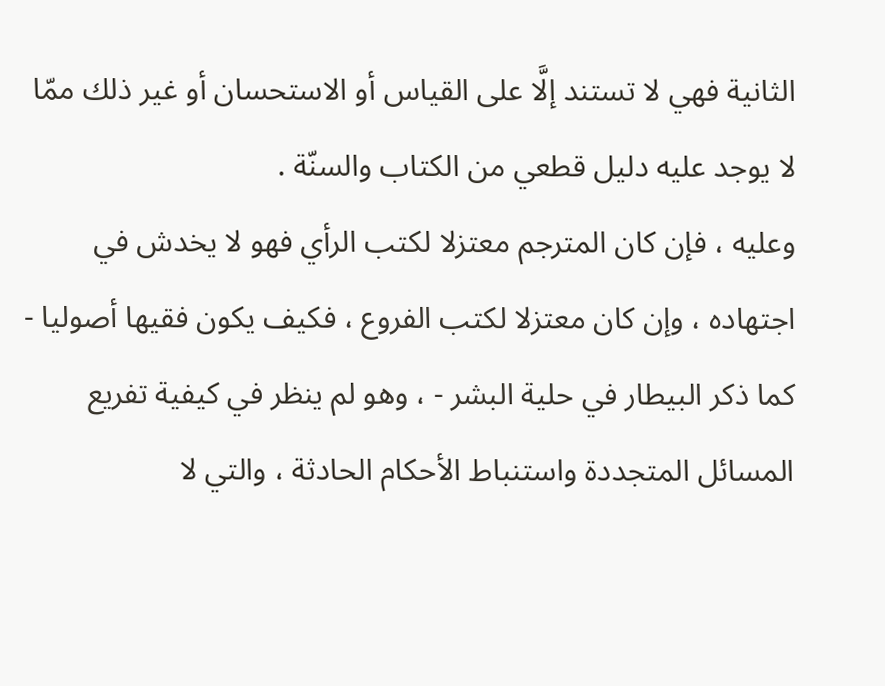الثانية فهي لا تستند إلَّا على القياس أو الاستحسان أو غير ذلك ممّا لا يوجد عليه دليل قطعي من الكتاب والسنّة .
وعليه ، فإن كان المترجم معتزلا لكتب الرأي فهو لا يخدش في اجتهاده ، وإن كان معتزلا لكتب الفروع ، فكيف يكون فقيها أصوليا - كما ذكر البيطار في حلية البشر - ، وهو لم ينظر في كيفية تفريع المسائل المتجددة واستنباط الأحكام الحادثة ، والتي لا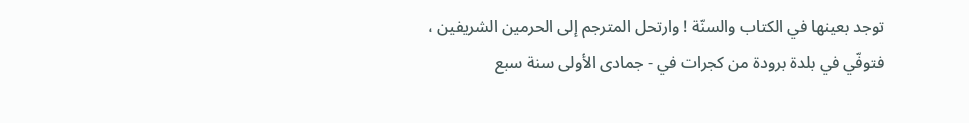توجد بعينها في الكتاب والسنّة ! وارتحل المترجم إلى الحرمين الشريفين ، فتوفّي في بلدة برودة من كجرات في - جمادى الأولى سنة سبع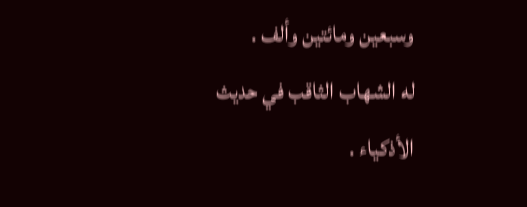وسبعين ومائتين وألف .
له الشهاب الثاقب في حديث الأذكياء .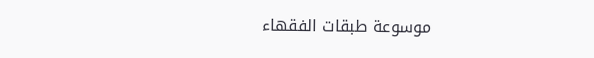موسوعة طبقات الفقهاء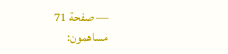— صفحة 71
مساهمون: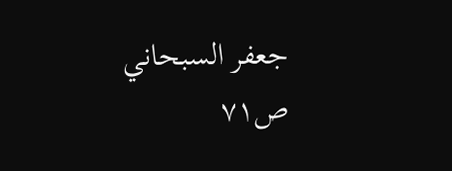جعفر السبحاني
ص٧١